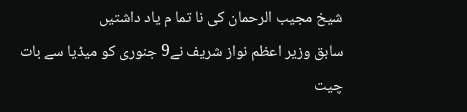شیخ مجیب الرحمان کی نا تما م یاد داشتیں
سابق وزیر اعظم نواز شریف نے9 جنوری کو میڈیا سے بات چیت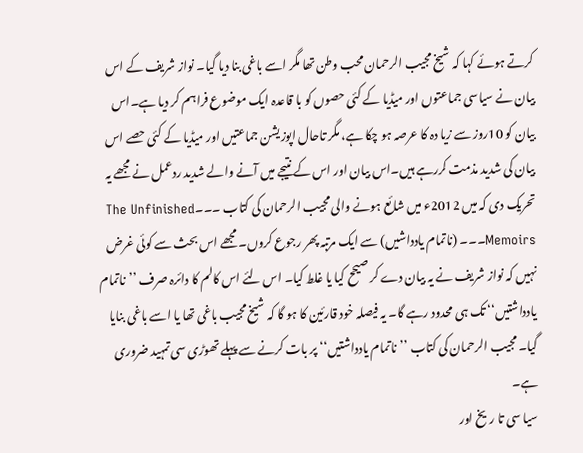کرتے ہوئے کہا کہ شیخ مجیب الرحمان محب وطن تھا مگر اسے باغی بنا دیا گیا۔ نواز شریف کے اس بیان نے سیاسی جماعتوں اور میڈیا کے کئی حصوں کو با قاعدہ ایک موضوع فراہم کر دیا ہے۔اس بیان کو 10روز سے زیا دہ کا عرصہ ہو چکا ہے، مگر تاحال اپوزیشن جماعتیں اور میڈیا کے کئی حصے اس بیان کی شدید مذمت کررہے ہیں۔اس بیان اور اس کے نتیجے میں آنے والے شدید ردعمل نے مجھے یہ تحریک دی کہ میں 2012ء میں شائع ہونے والی مجیب الرحمان کی کتاب ۔۔۔The Unfinished Memoirs۔۔۔ (ناتمام یادداشیں) سے ایک مرتبہ پھر رجوع کروں۔ مجھے اس بحث سے کوئی غرض نہیں کہ نواز شریف نے یہ بیان دے کر صیحح کیا یا غلط کیا۔ اس لئے اس کالم کا دائرہ صرف ’’ناتمام یادداشتیں‘‘ تک ہی محدود رہے گا۔ یہ فیصلہ خود قارئین کا ہو گا کہ شیخ مجیب باغی تھا یا اسے باغی بنایا گیا۔ مجیب الرحمان کی کتاب ’’ناتمام یادداشتیں‘‘ پر بات کرنے سے پہلے تھوڑی سی تمہید ضروری ہے۔
سیا سی تا ریخ اور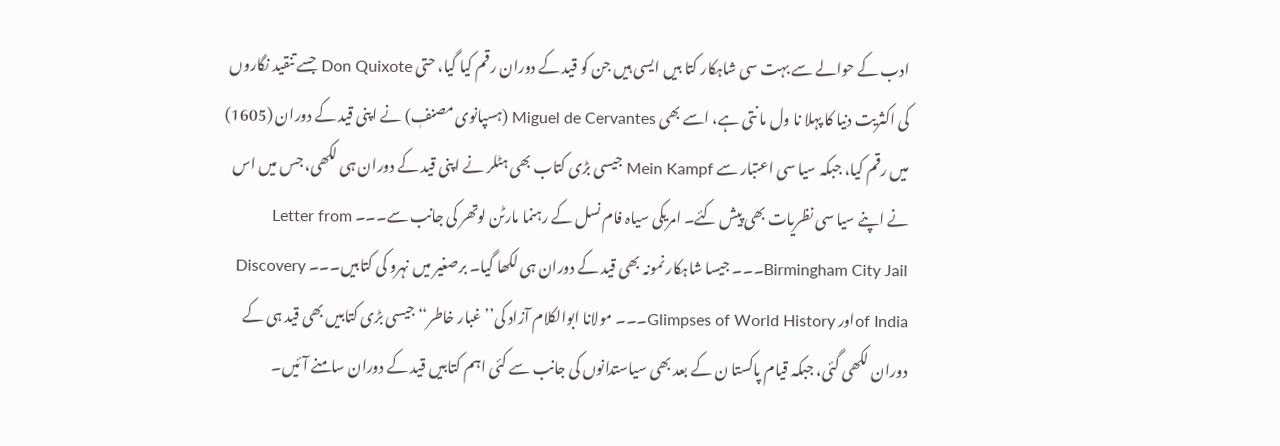ادب کے حوالے سے بہت سی شاہکار کتا بیں ایسی ہیں جن کو قید کے دوران رقم کیا گیا، حتی Don Quixote جسے تنقید نگاروں کی اکثریت دنیا کا پہلا نا ول ما نتی ہے، اسے بھی Miguel de Cervantes (ہسپانوی مصنفٖ) نے اپنی قید کے دوران (1605) میں رقم کیا، جبکہ سیا سی اعتبار سے Mein Kampf جیسی بڑی کتاب بھی ہٹلر نے اپنی قید کے دوران ہی لکھی، جس میں اس نے اپنے سیا سی نظریات بھی پیش کئے۔ امریکی سیاہ فام نسل کے رہنما مارٹن لوتھر کی جانب سے۔۔۔ Letter from Birmingham City Jail۔۔۔ جیسا شاہکار نمونہ بھی قید کے دوران ہی لکھا گیا۔ برصغیر میں نہرو کی کتابیں۔۔۔ Discovery of Indiaاور Glimpses of World History۔۔۔ مولانا ابوالکلام آزاد کی’’غبار خاطر‘‘ جیسی بڑی کتابیں بھی قید ہی کے دوران لکھی گئی، جبکہ قیام پاکستا ن کے بعد بھی سیاستدانوں کی جانب سے کئی اہم کتابیں قید کے دوران سامنے آئیں۔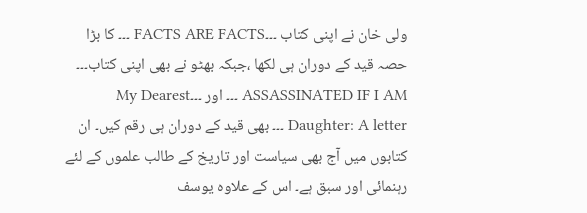ولی خان نے اپنی کتاب ۔۔۔FACTS ARE FACTS ۔۔۔ کا بڑا حصہ قید کے دوران ہی لکھا ،جبکہ بھٹو نے بھی اپنی کتاب۔۔۔ ASSASSINATED IF I AM ۔۔۔ اور ۔۔۔My Dearest Daughter: A letter ۔۔۔ بھی قید کے دوران ہی رقم کیں۔ ان کتابوں میں آج بھی سیاست اور تاریخ کے طالب علموں کے لئے رہنمائی اور سبق ہے۔ اس کے علاوہ یوسف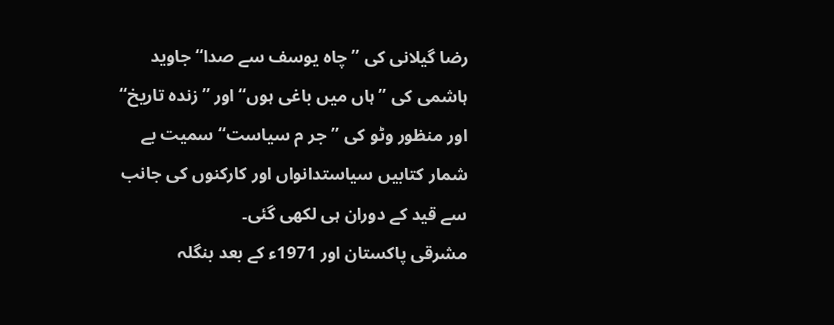رضا گیلانی کی ’’ چاہ یوسف سے صدا‘‘ جاوید ہاشمی کی ’’ہاں میں باغی ہوں‘‘ اور ’’زندہ تاریخ‘‘ اور منظور وٹو کی ’’جر م سیاست‘‘ سمیت بے شمار کتابیں سیاستدانواں اور کارکنوں کی جانب سے قید کے دوران ہی لکھی گئی۔
مشرقی پاکستان اور 1971ء کے بعد بنگلہ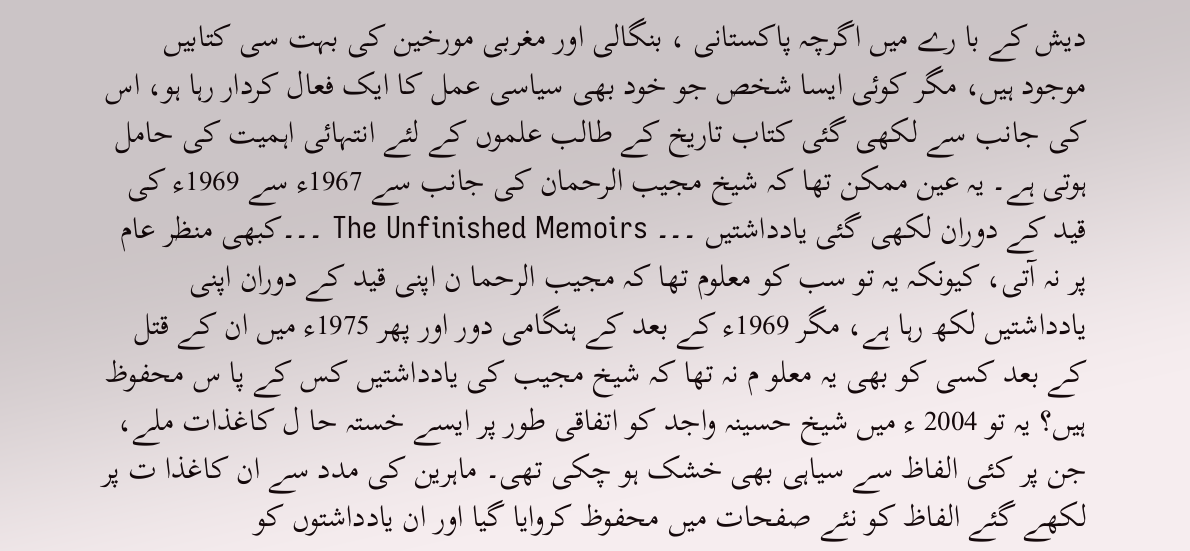دیش کے با رے میں اگرچہ پاکستانی ، بنگالی اور مغربی مورخین کی بہت سی کتابیں موجود ہیں، مگر کوئی ایسا شخص جو خود بھی سیاسی عمل کا ایک فعال کردار رہا ہو، اس کی جانب سے لکھی گئی کتاب تاریخ کے طالب علموں کے لئے انتہائی اہمیت کی حامل ہوتی ہے۔ یہ عین ممکن تھا کہ شیخ مجیب الرحمان کی جانب سے 1967ء سے 1969ء کی قید کے دوران لکھی گئی یادداشتیں ۔۔۔ The Unfinished Memoirs ۔۔۔کبھی منظر عام پر نہ آتی، کیونکہ یہ تو سب کو معلوم تھا کہ مجیب الرحما ن اپنی قید کے دوران اپنی یادداشتیں لکھ رہا ہے، مگر 1969ء کے بعد کے ہنگامی دور اور پھر 1975ء میں ان کے قتل کے بعد کسی کو بھی یہ معلو م نہ تھا کہ شیخ مجیب کی یادداشتیں کس کے پا س محفوظ ہیں؟ یہ تو 2004 ء میں شیخ حسینہ واجد کو اتفاقی طور پر ایسے خستہ حا ل کاغذات ملے، جن پر کئی الفاظ سے سیاہی بھی خشک ہو چکی تھی۔ ماہرین کی مدد سے ان کاغذا ت پر لکھے گئے الفاظ کو نئے صفحات میں محفوظ کروایا گیا اور ان یادداشتوں کو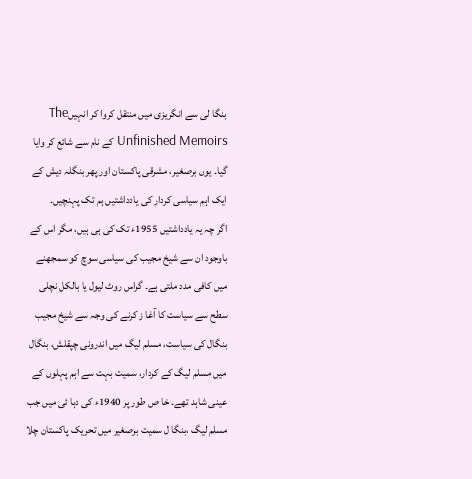بنگا لی سے انگریزی میں منتقل کروا کر انہیںThe Unfinished Memoirs کے نام سے شائع کر وایا گیا۔ یوں برصغیر، مشرقی پاکستان اور پھر بنگلہ دیش کے ایک اہم سیاسی کردار کی یادداشتیں ہم تک پہنچیں۔
اگر چہ یہ یادداشتیں 1955ء تک کی ہی ہیں، مگر اس کے باوجود ان سے شیخ مجیب کی سیاسی سوچ کو سمجھنے میں کافی مدد ملتی ہے۔ گراس روٹ لیول یا بالکل نچلی سطح سے سیاست کا آغا ز کرنے کی وجہ سے شیخ مجیب بنگال کی سیاست، مسلم لیگ میں اندرونی چپقلش، بنگال میں مسلم لیگ کے کردار، سمیت بہت سے اہم پہلوں کے عینی شاہد تھے۔ خا ص طور پر 1940ء کی دہا ئی میں جب مسلم لیگ ،بنگا ل سمیت برصغیر میں تحریک پاکستان چلا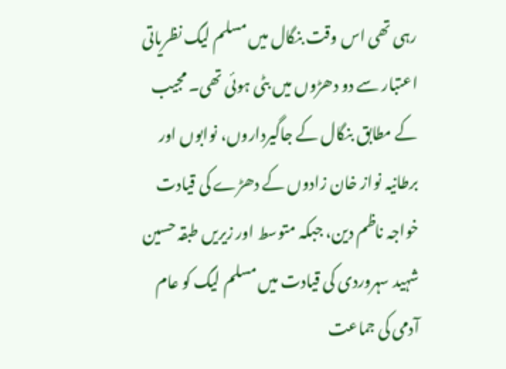رہی تھی اس وقت بنگال میں مسلم لیگ نظریاتی اعتبار سے دو دھڑوں میں بٹی ہوئی تھی۔ مجیب کے مطابق بنگال کے جاگیرداروں، نوابوں اور برطانیہ نواز خان زادوں کے دھڑے کی قیادت خواجہ ناظم دین، جبکہ متوسط اور زیریں طبقہ حسین شہید سہروردی کی قیادت میں مسلم لیگ کو عام آدمی کی جماعت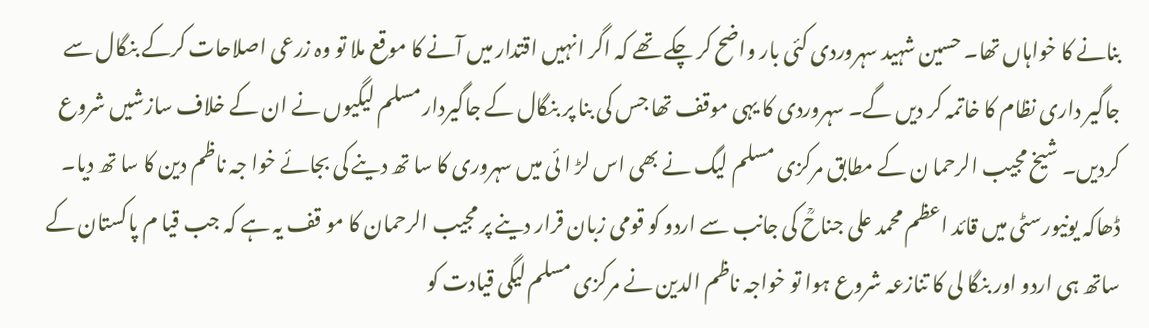بنانے کا خواہاں تھا۔ حسین شہید سہروردی کئی بار واضح کر چکے تھے کہ اگر انہیں اقتدار میں آنے کا موقع ملا تو وہ زرعی اصلاحات کرکے بنگال سے جاگیر داری نظام کا خاتمہ کر دیں گے۔ سہروردی کا یہی موقف تھا جس کی بنا پر بنگال کے جاگیردار مسلم لیگیوں نے ان کے خلاف سازشیں شروع کردیں۔ شیخ مجیب الرحما ن کے مطابق مرکزی مسلم لیگ نے بھی اس لڑ ا ئی میں سہروری کا سا تھ دینے کی بجائے خوا جہ ناظم دین کا سا تھ دیا۔ ڈھاکہ یونیورسٹی میں قائد اعظم محمد علی جناحؒ کی جانب سے اردو کو قومی زبان قرار دینے پر مجیب الرحمان کا مو قف یہ ہے کہ جب قیا م پاکستان کے ساتھ ہی اردو اور بنگا لی کا تنازعہ شروع ہوا تو خواجہ ناظم الدین نے مرکزی مسلم لیگی قیادت کو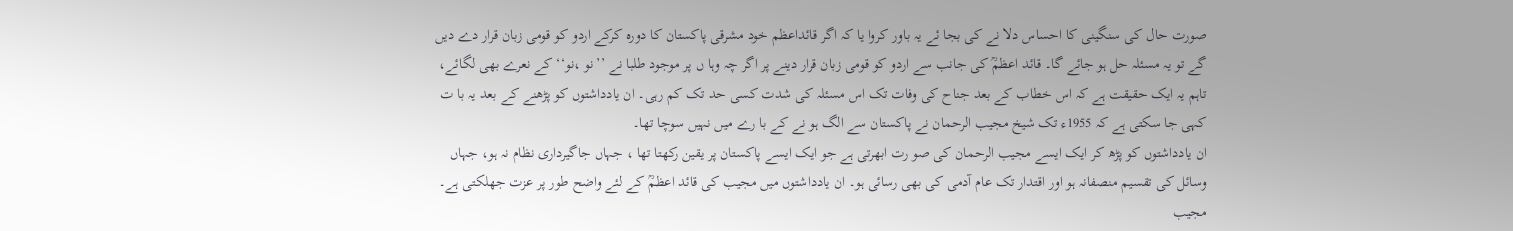صورت حال کی سنگینی کا احساس دلا نے کی بجا ئے یہ باور کروا یا کہ اگر قائداعظم خود مشرقی پاکستان کا دورہ کرکے اردو کو قومی زبان قرار دے دیں گے تو یہ مسئلہ حل ہو جائے گا۔ قائد اعظمؒ کی جانب سے اردو کو قومی زبان قرار دینے پر اگر چہ وہا ں پر موجود طلبا نے ’’نو ،نو‘‘ کے نعرے بھی لگائے، تاہم یہ ایک حقیقت ہے کہ اس خطاب کے بعد جناح کی وفات تک اس مسئلہ کی شدت کسی حد تک کم رہی۔ ان یادداشتوں کو پڑھنے کے بعد یہ با ت کہی جا سکتی ہے کہ 1955ء تک شیخ مجیب الرحمان نے پاکستان سے الگ ہو نے کے با رے میں نہیں سوچا تھا۔
ان یادداشتوں کو پڑھ کر ایک ایسے مجیب الرحمان کی صو رت ابھرتی ہے جو ایک ایسے پاکستان پر یقین رکھتا تھا ، جہاں جاگیرداری نظام نہ ہو، جہاں وسائل کی تقسیم منصفانہ ہو اور اقتدار تک عام آدمی کی بھی رسائی ہو۔ ان یادداشتوں میں مجیب کی قائد اعظمؒ کے لئے واضح طور پر عزت جھلکتی ہے۔ مجیب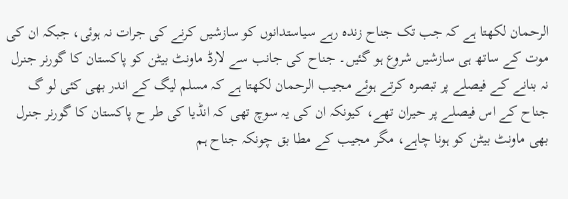الرحمان لکھتا ہے کہ جب تک جناح زندہ رہے سیاستدانوں کو سازشیں کرنے کی جرات نہ ہوئی، جبکہ ان کی موت کے ساتھ ہی سازشیں شروع ہو گئیں۔ جناح کی جانب سے لارڈ ماونٹ بیٹن کو پاکستان کا گورنر جنرل نہ بنانے کے فیصلے پر تبصرہ کرتے ہوئے مجیب الرحمان لکھتا ہے کہ مسلم لیگ کے اندر بھی کئی لو گ جناح کے اس فیصلے پر حیران تھے، کیونکہ ان کی یہ سوچ تھی کہ انڈیا کی طر ح پاکستان کا گورنر جنرل بھی ماونٹ بیٹن کو ہونا چاہے، مگر مجیب کے مطا بق چونکہ جناح ہم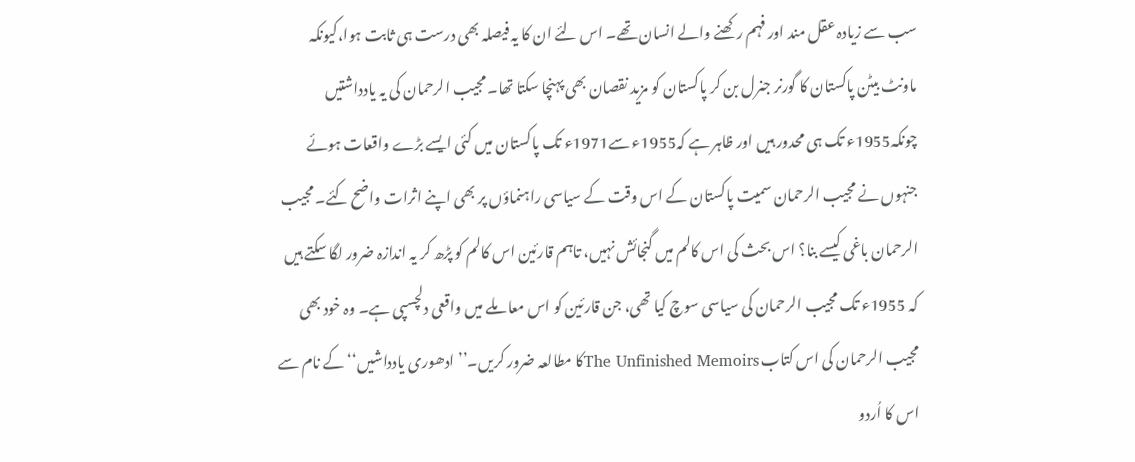سب سے زیادہ عقل مند اور فہم رکھنے والے انسان تھے۔ اس لئے ان کا یہ فیصلہ بھی درست ہی ثابت ہوا،کیونکہ ماونٹ بیٹن پاکستان کا گورنر جنرل بن کر پاکستان کو مزید نقصان بھی پہنچا سکتا تھا۔ مجیب الرحمان کی یہ یادداشتیں چونکہ1955ء تک ہی محدور ہیں اور ظاہر ہے کہ1955ء سے1971ء تک پاکستان میں کئی ایسے بڑے واقعات ہوئے جنہوں نے مجیب الرحمان سمیت پاکستان کے اس وقت کے سیاسی راہنماؤں پر بھی اپنے اثرات واضح کئے۔ مجیب الرحمان باغی کیسے بنا؟ اس بحث کی اس کالم میں گنجائش نہیں، تاہم قارئین اس کالم کو پڑھ کر یہ اندازہ ضرور لگا سکتے ہیں کہ 1955ء تک مجیب الرحمان کی سیاسی سوچ کیا تھی، جن قارئین کو اس معا ملے میں واقعی دلچسپی ہے۔ وہ خود بھی مجیب الرحمان کی اس کتاب The Unfinished Memoirsکا مطالعہ ضرور کریں۔’’ادھوری یادداشیں‘‘ کے نام سے اس کا اُردو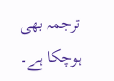ترجمہ بھی ہوچکا ہے۔